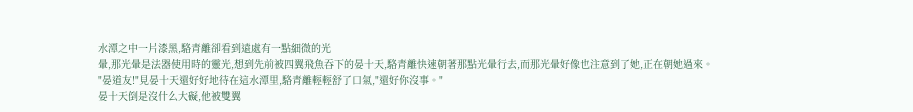水潭之中一片漆黑,駱青離卻看到遠處有一點細微的光
暈,那光暈是法器使用時的靈光,想到先前被四翼飛魚吞下的晏十天,駱青離快速朝著那點光暈行去,而那光暈好像也注意到了她,正在朝她過來。
"晏道友!"見晏十天還好好地待在這水潭里,駱青離輕輕舒了口氣,"還好你沒事。"
晏十天倒是沒什么大礙,他被雙翼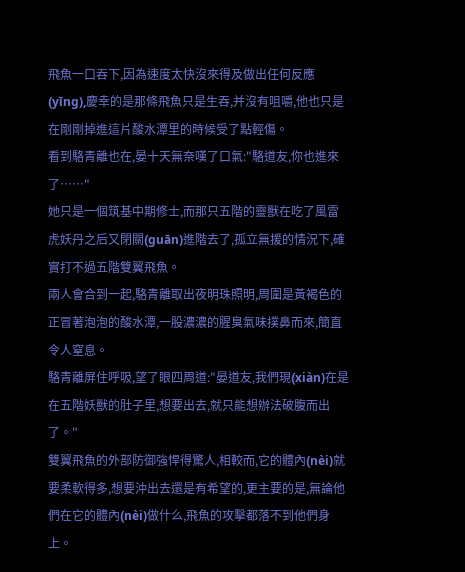飛魚一口吞下,因為速度太快沒來得及做出任何反應(yīng),慶幸的是那條飛魚只是生吞,并沒有咀嚼,他也只是在剛剛掉進這片酸水潭里的時候受了點輕傷。
看到駱青離也在,晏十天無奈嘆了口氣:"駱道友,你也進來了……"
她只是一個筑基中期修士,而那只五階的靈獸在吃了風雷虎妖丹之后又閉關(guān)進階去了,孤立無援的情況下,確實打不過五階雙翼飛魚。
兩人會合到一起,駱青離取出夜明珠照明,周圍是黃褐色的正冒著泡泡的酸水潭,一股濃濃的腥臭氣味撲鼻而來,簡直令人窒息。
駱青離屏住呼吸,望了眼四周道:"晏道友,我們現(xiàn)在是在五階妖獸的肚子里,想要出去,就只能想辦法破腹而出了。"
雙翼飛魚的外部防御強悍得驚人,相較而,它的體內(nèi)就要柔軟得多,想要沖出去還是有希望的,更主要的是,無論他們在它的體內(nèi)做什么,飛魚的攻擊都落不到他們身上。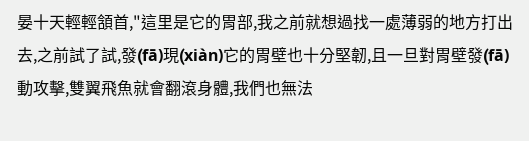晏十天輕輕頷首,"這里是它的胃部,我之前就想過找一處薄弱的地方打出去,之前試了試,發(fā)現(xiàn)它的胃壁也十分堅韌,且一旦對胃壁發(fā)動攻擊,雙翼飛魚就會翻滾身體,我們也無法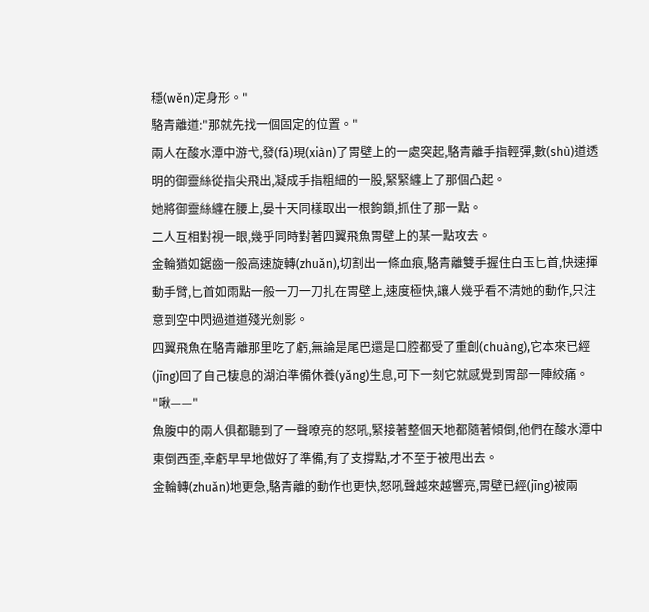穩(wěn)定身形。"
駱青離道:"那就先找一個固定的位置。"
兩人在酸水潭中游弋,發(fā)現(xiàn)了胃壁上的一處突起,駱青離手指輕彈,數(shù)道透明的御靈絲從指尖飛出,凝成手指粗細的一股,緊緊纏上了那個凸起。
她將御靈絲纏在腰上,晏十天同樣取出一根鉤鎖,抓住了那一點。
二人互相對視一眼,幾乎同時對著四翼飛魚胃壁上的某一點攻去。
金輪猶如鋸齒一般高速旋轉(zhuǎn),切割出一條血痕,駱青離雙手握住白玉匕首,快速揮動手臂,匕首如雨點一般一刀一刀扎在胃壁上,速度極快,讓人幾乎看不清她的動作,只注意到空中閃過道道殘光劍影。
四翼飛魚在駱青離那里吃了虧,無論是尾巴還是口腔都受了重創(chuàng),它本來已經(jīng)回了自己棲息的湖泊準備休養(yǎng)生息,可下一刻它就感覺到胃部一陣絞痛。
"啾——"
魚腹中的兩人俱都聽到了一聲嘹亮的怒吼,緊接著整個天地都隨著傾倒,他們在酸水潭中東倒西歪,幸虧早早地做好了準備,有了支撐點,才不至于被甩出去。
金輪轉(zhuǎn)地更急,駱青離的動作也更快,怒吼聲越來越響亮,胃壁已經(jīng)被兩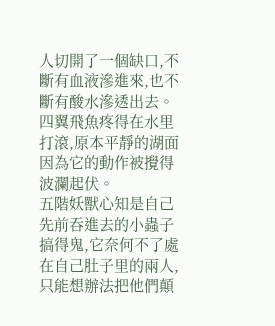人切開了一個缺口,不斷有血液滲進來,也不斷有酸水滲透出去。
四翼飛魚疼得在水里打滾,原本平靜的湖面因為它的動作被攪得波瀾起伏。
五階妖獸心知是自己先前吞進去的小蟲子搞得鬼,它奈何不了處在自己肚子里的兩人,只能想辦法把他們顛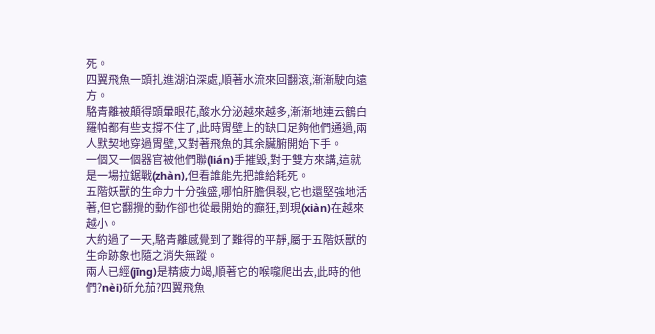死。
四翼飛魚一頭扎進湖泊深處,順著水流來回翻滾,漸漸駛向遠方。
駱青離被顛得頭暈眼花,酸水分泌越來越多,漸漸地連云鶴白羅帕都有些支撐不住了,此時胃壁上的缺口足夠他們通過,兩人默契地穿過胃壁,又對著飛魚的其余臟腑開始下手。
一個又一個器官被他們聯(lián)手摧毀,對于雙方來講,這就是一場拉鋸戰(zhàn),但看誰能先把誰給耗死。
五階妖獸的生命力十分強盛,哪怕肝膽俱裂,它也還堅強地活著,但它翻攪的動作卻也從最開始的癲狂,到現(xiàn)在越來越小。
大約過了一天,駱青離感覺到了難得的平靜,屬于五階妖獸的生命跡象也隨之消失無蹤。
兩人已經(jīng)是精疲力竭,順著它的喉嚨爬出去,此時的他們?nèi)斫允茄?四翼飛魚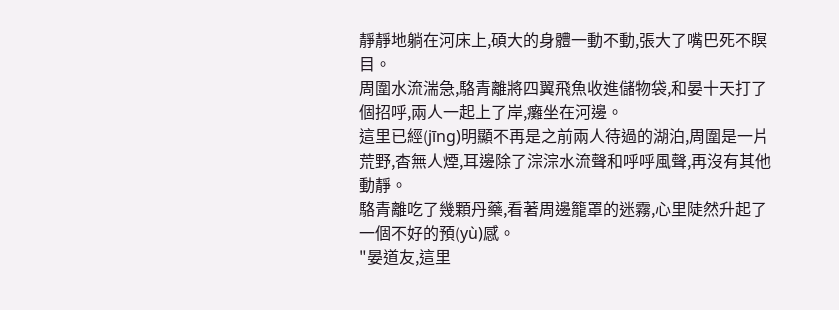靜靜地躺在河床上,碩大的身體一動不動,張大了嘴巴死不瞑目。
周圍水流湍急,駱青離將四翼飛魚收進儲物袋,和晏十天打了個招呼,兩人一起上了岸,癱坐在河邊。
這里已經(jīng)明顯不再是之前兩人待過的湖泊,周圍是一片荒野,杳無人煙,耳邊除了淙淙水流聲和呼呼風聲,再沒有其他動靜。
駱青離吃了幾顆丹藥,看著周邊籠罩的迷霧,心里陡然升起了一個不好的預(yù)感。
"晏道友,這里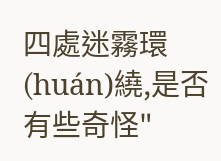四處迷霧環(huán)繞,是否有些奇怪"